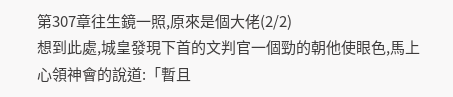第307章往生鏡一照,原來是個大佬(2/2)
想到此處,城皇發現下首的文判官一個勁的朝他使眼色,馬上心領神會的說道:「暫且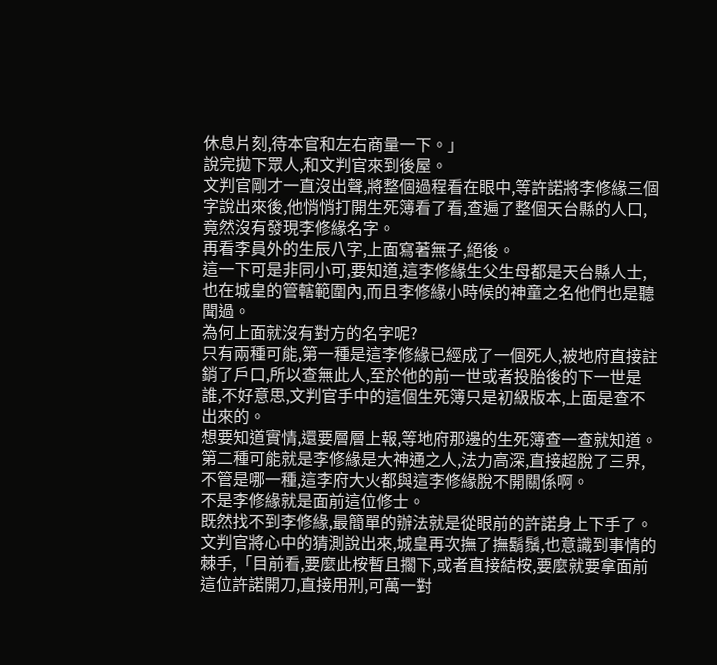休息片刻,待本官和左右商量一下。」
說完拋下眾人,和文判官來到後屋。
文判官剛才一直沒出聲,將整個過程看在眼中,等許諾將李修緣三個字說出來後,他悄悄打開生死簿看了看,查遍了整個天台縣的人口,竟然沒有發現李修緣名字。
再看李員外的生辰八字,上面寫著無子,絕後。
這一下可是非同小可,要知道,這李修緣生父生母都是天台縣人士,也在城皇的管轄範圍內,而且李修緣小時候的神童之名他們也是聽聞過。
為何上面就沒有對方的名字呢?
只有兩種可能,第一種是這李修緣已經成了一個死人,被地府直接註銷了戶口,所以查無此人,至於他的前一世或者投胎後的下一世是誰,不好意思,文判官手中的這個生死簿只是初級版本,上面是查不出來的。
想要知道實情,還要層層上報,等地府那邊的生死簿查一查就知道。
第二種可能就是李修緣是大神通之人,法力高深,直接超脫了三界,不管是哪一種,這李府大火都與這李修緣脫不開關係啊。
不是李修緣就是面前這位修士。
既然找不到李修緣,最簡單的辦法就是從眼前的許諾身上下手了。
文判官將心中的猜測說出來,城皇再次撫了撫鬍鬚,也意識到事情的棘手,「目前看,要麼此桉暫且擱下,或者直接結桉,要麼就要拿面前這位許諾開刀,直接用刑,可萬一對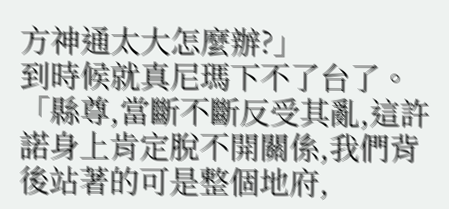方神通太大怎麼辦?」
到時候就真尼瑪下不了台了。
「縣尊,當斷不斷反受其亂,這許諾身上肯定脫不開關係,我們背後站著的可是整個地府,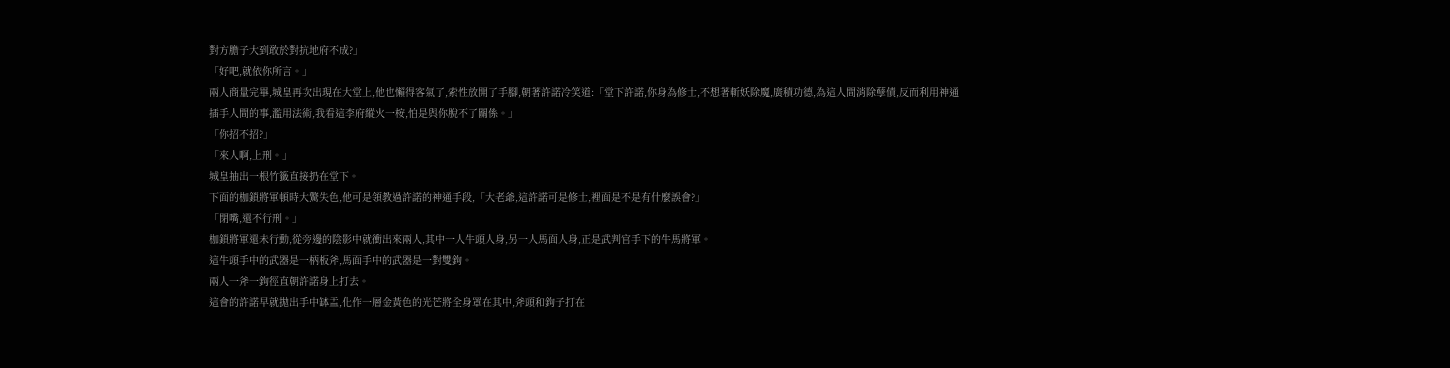對方膽子大到敢於對抗地府不成?」
「好吧,就依你所言。」
兩人商量完畢,城皇再次出現在大堂上,他也懶得客氣了,索性放開了手腳,朝著許諾冷笑道:「堂下許諾,你身為修士,不想著斬妖除魔,廣積功德,為這人間消除孽債,反而利用神通插手人間的事,濫用法術,我看這李府縱火一桉,怕是與你脫不了關係。」
「你招不招?」
「來人啊,上刑。」
城皇抽出一根竹籤直接扔在堂下。
下面的枷鎖將軍頓時大驚失色,他可是領教過許諾的神通手段,「大老爺,這許諾可是修士,裡面是不是有什麼誤會?」
「閉嘴,還不行刑。」
枷鎖將軍還未行動,從旁邊的陰影中就衝出來兩人,其中一人牛頭人身,另一人馬面人身,正是武判官手下的牛馬將軍。
這牛頭手中的武器是一柄板斧,馬面手中的武器是一對雙鉤。
兩人一斧一鉤徑直朝許諾身上打去。
這會的許諾早就拋出手中缽盂,化作一層金黃色的光芒將全身罩在其中,斧頭和鉤子打在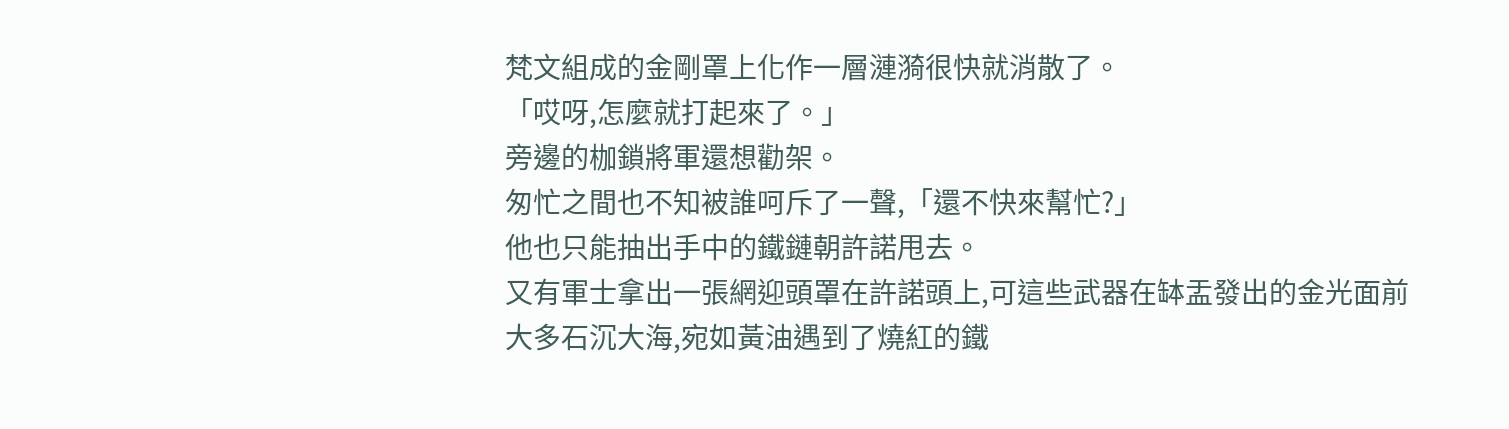梵文組成的金剛罩上化作一層漣漪很快就消散了。
「哎呀,怎麼就打起來了。」
旁邊的枷鎖將軍還想勸架。
匆忙之間也不知被誰呵斥了一聲,「還不快來幫忙?」
他也只能抽出手中的鐵鏈朝許諾甩去。
又有軍士拿出一張網迎頭罩在許諾頭上,可這些武器在缽盂發出的金光面前大多石沉大海,宛如黃油遇到了燒紅的鐵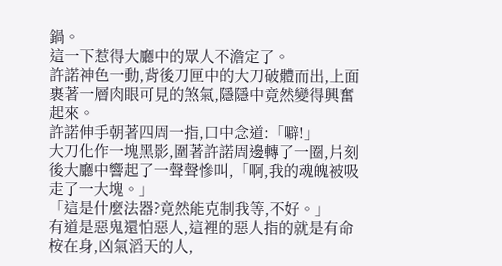鍋。
這一下惹得大廳中的眾人不澹定了。
許諾神色一動,背後刀匣中的大刀破體而出,上面裹著一層肉眼可見的煞氣,隱隱中竟然變得興奮起來。
許諾伸手朝著四周一指,口中念道:「噼!」
大刀化作一塊黑影,圍著許諾周邊轉了一圈,片刻後大廳中響起了一聲聲慘叫,「啊,我的魂魄被吸走了一大塊。」
「這是什麼法器?竟然能克制我等,不好。」
有道是惡鬼還怕惡人,這裡的惡人指的就是有命桉在身,凶氣滔天的人,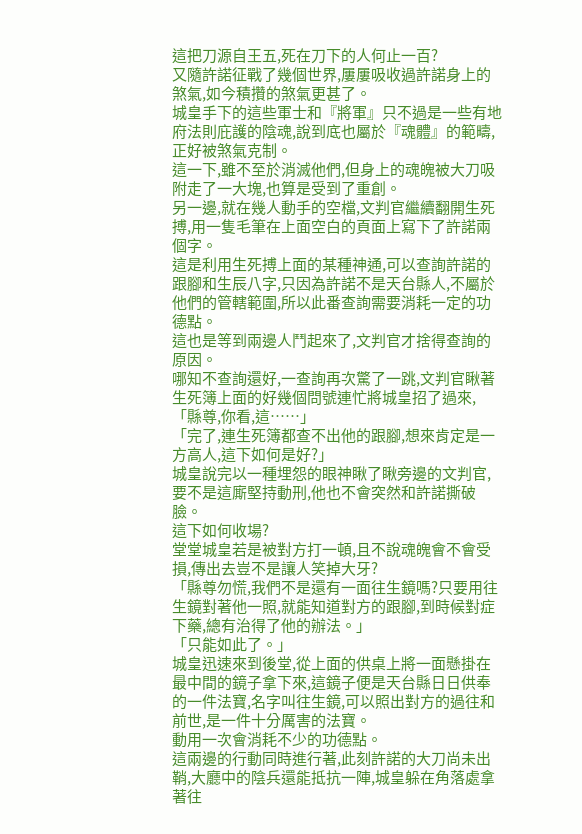這把刀源自王五,死在刀下的人何止一百?
又隨許諾征戰了幾個世界,屢屢吸收過許諾身上的煞氣,如今積攢的煞氣更甚了。
城皇手下的這些軍士和『將軍』只不過是一些有地府法則庇護的陰魂,說到底也屬於『魂體』的範疇,正好被煞氣克制。
這一下,雖不至於消滅他們,但身上的魂魄被大刀吸附走了一大塊,也算是受到了重創。
另一邊,就在幾人動手的空檔,文判官繼續翻開生死搏,用一隻毛筆在上面空白的頁面上寫下了許諾兩個字。
這是利用生死搏上面的某種神通,可以查詢許諾的跟腳和生辰八字,只因為許諾不是天台縣人,不屬於他們的管轄範圍,所以此番查詢需要消耗一定的功德點。
這也是等到兩邊人鬥起來了,文判官才捨得查詢的原因。
哪知不查詢還好,一查詢再次驚了一跳,文判官瞅著生死簿上面的好幾個問號連忙將城皇招了過來,「縣尊,你看,這……」
「完了,連生死簿都查不出他的跟腳,想來肯定是一方高人,這下如何是好?」
城皇說完以一種埋怨的眼神瞅了瞅旁邊的文判官,要不是這廝堅持動刑,他也不會突然和許諾撕破臉。
這下如何收場?
堂堂城皇若是被對方打一頓,且不說魂魄會不會受損,傳出去豈不是讓人笑掉大牙?
「縣尊勿慌,我們不是還有一面往生鏡嗎?只要用往生鏡對著他一照,就能知道對方的跟腳,到時候對症下藥,總有治得了他的辦法。」
「只能如此了。」
城皇迅速來到後堂,從上面的供桌上將一面懸掛在最中間的鏡子拿下來,這鏡子便是天台縣日日供奉的一件法寶,名字叫往生鏡,可以照出對方的過往和前世,是一件十分厲害的法寶。
動用一次會消耗不少的功德點。
這兩邊的行動同時進行著,此刻許諾的大刀尚未出鞘,大廳中的陰兵還能抵抗一陣,城皇躲在角落處拿著往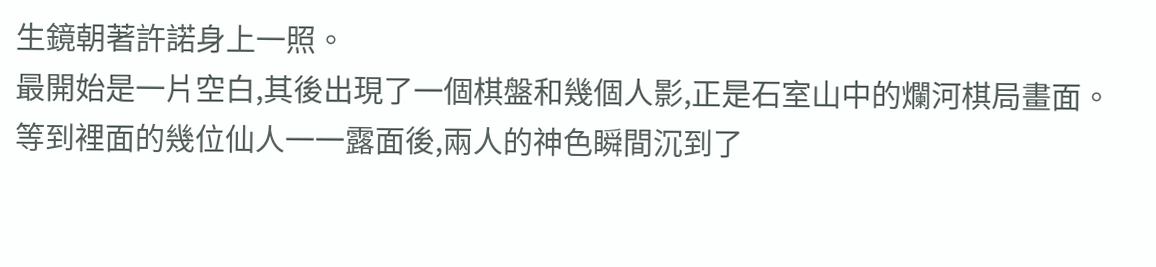生鏡朝著許諾身上一照。
最開始是一片空白,其後出現了一個棋盤和幾個人影,正是石室山中的爛河棋局畫面。
等到裡面的幾位仙人一一露面後,兩人的神色瞬間沉到了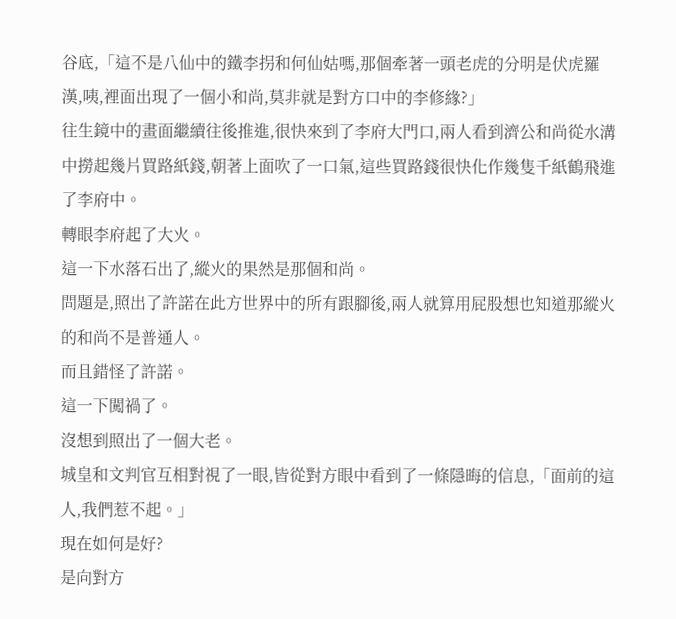谷底,「這不是八仙中的鐵李拐和何仙姑嗎,那個牽著一頭老虎的分明是伏虎羅漢,咦,裡面出現了一個小和尚,莫非就是對方口中的李修緣?」
往生鏡中的畫面繼續往後推進,很快來到了李府大門口,兩人看到濟公和尚從水溝中撈起幾片買路紙錢,朝著上面吹了一口氣,這些買路錢很快化作幾隻千紙鶴飛進了李府中。
轉眼李府起了大火。
這一下水落石出了,縱火的果然是那個和尚。
問題是,照出了許諾在此方世界中的所有跟腳後,兩人就算用屁股想也知道那縱火的和尚不是普通人。
而且錯怪了許諾。
這一下闖禍了。
沒想到照出了一個大老。
城皇和文判官互相對視了一眼,皆從對方眼中看到了一條隱晦的信息,「面前的這人,我們惹不起。」
現在如何是好?
是向對方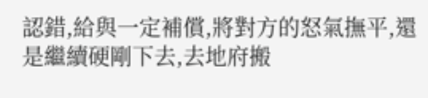認錯,給與一定補償,將對方的怒氣撫平,還是繼續硬剛下去,去地府搬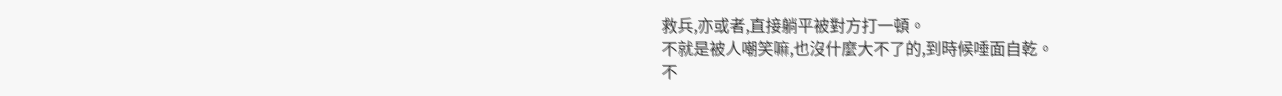救兵,亦或者,直接躺平被對方打一頓。
不就是被人嘲笑嘛,也沒什麼大不了的,到時候唾面自乾。
不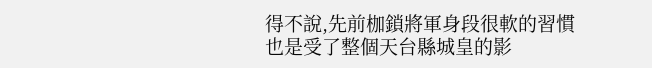得不說,先前枷鎖將軍身段很軟的習慣也是受了整個天台縣城皇的影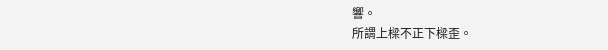響。
所謂上樑不正下樑歪。